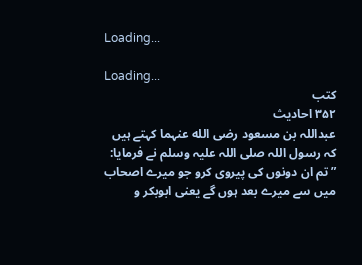Loading...

Loading...
کتب
۳۵۲ احادیث
عبداللہ بن مسعود رضی الله عنہما کہتے ہیں کہ رسول اللہ صلی اللہ علیہ وسلم نے فرمایا: ”تم ان دونوں کی پیروی کرو جو میرے اصحاب میں سے میرے بعد ہوں گے یعنی ابوبکر و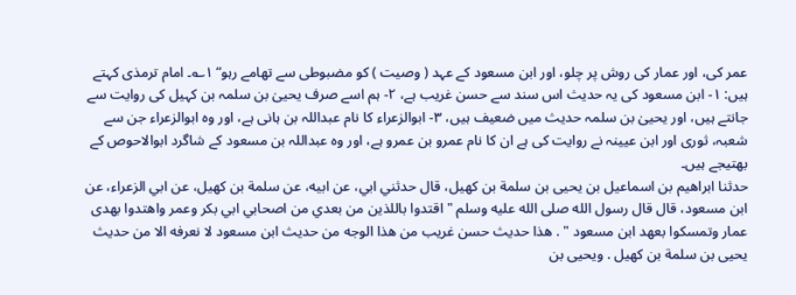عمر کی، اور عمار کی روش پر چلو، اور ابن مسعود کے عہد ( وصیت ) کو مضبوطی سے تھامے رہو“ ۱؎۔ امام ترمذی کہتے ہیں: ۱- ابن مسعود کی یہ حدیث اس سند سے حسن غریب ہے، ۲- ہم اسے صرف یحییٰ بن سلمہ بن کہیل کی روایت سے جانتے ہیں، اور یحییٰ بن سلمہ حدیث میں ضعیف ہیں، ۳- ابوالزعراء کا نام عبداللہ بن ہانی ہے، اور وہ ابوالزعراء جن سے شعبہ، ثوری اور ابن عیینہ نے روایت کی ہے ان کا نام عمرو بن عمرو ہے، اور وہ عبداللہ بن مسعود کے شاگرد ابوالاحوص کے بھتیجے ہیں۔
حدثنا ابراهيم بن اسماعيل بن يحيى بن سلمة بن كهيل، قال حدثني ابي، عن ابيه، عن سلمة بن كهيل، عن ابي الزعراء، عن ابن مسعود، قال قال رسول الله صلى الله عليه وسلم " اقتدوا باللذين من بعدي من اصحابي ابي بكر وعمر واهتدوا بهدى عمار وتمسكوا بعهد ابن مسعود " . هذا حديث حسن غريب من هذا الوجه من حديث ابن مسعود لا نعرفه الا من حديث يحيى بن سلمة بن كهيل . ويحيى بن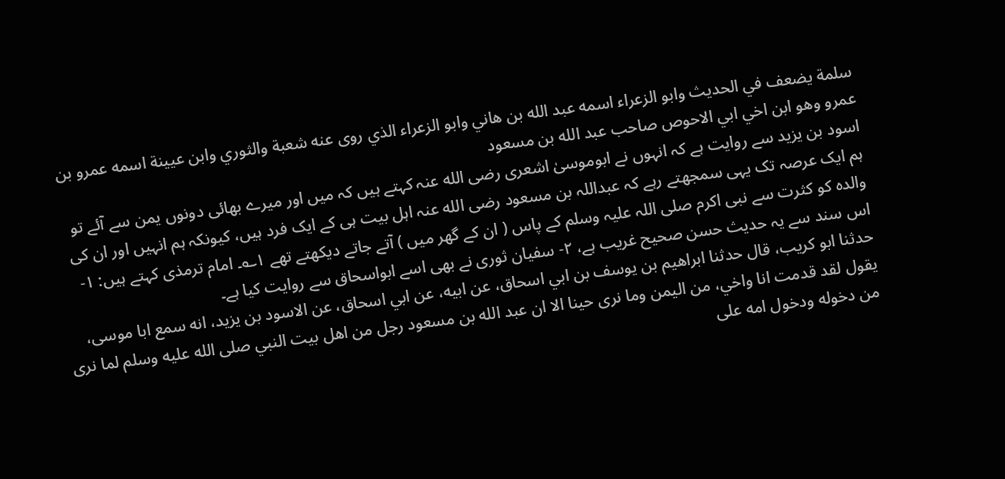سلمة يضعف في الحديث وابو الزعراء اسمه عبد الله بن هاني وابو الزعراء الذي روى عنه شعبة والثوري وابن عيينة اسمه عمرو بن عمرو وهو ابن اخي ابي الاحوص صاحب عبد الله بن مسعود
اسود بن یزید سے روایت ہے کہ انہوں نے ابوموسیٰ اشعری رضی الله عنہ کہتے ہیں کہ میں اور میرے بھائی دونوں یمن سے آئے تو ہم ایک عرصہ تک یہی سمجھتے رہے کہ عبداللہ بن مسعود رضی الله عنہ اہل بیت ہی کے ایک فرد ہیں، کیونکہ ہم انہیں اور ان کی والدہ کو کثرت سے نبی اکرم صلی اللہ علیہ وسلم کے پاس ( ان کے گھر میں ) آتے جاتے دیکھتے تھے ۱؎۔ امام ترمذی کہتے ہیں: ۱- اس سند سے یہ حدیث حسن صحیح غریب ہے، ۲- سفیان ثوری نے بھی اسے ابواسحاق سے روایت کیا ہے۔
حدثنا ابو كريب، قال حدثنا ابراهيم بن يوسف بن ابي اسحاق، عن ابيه، عن ابي اسحاق، عن الاسود بن يزيد، انه سمع ابا موسى، يقول لقد قدمت انا واخي، من اليمن وما نرى حينا الا ان عبد الله بن مسعود رجل من اهل بيت النبي صلى الله عليه وسلم لما نرى من دخوله ودخول امه على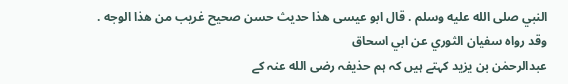النبي صلى الله عليه وسلم . قال ابو عيسى هذا حديث حسن صحيح غريب من هذا الوجه . وقد رواه سفيان الثوري عن ابي اسحاق
عبدالرحمٰن بن یزید کہتے ہیں کہ ہم حذیفہ رضی الله عنہ کے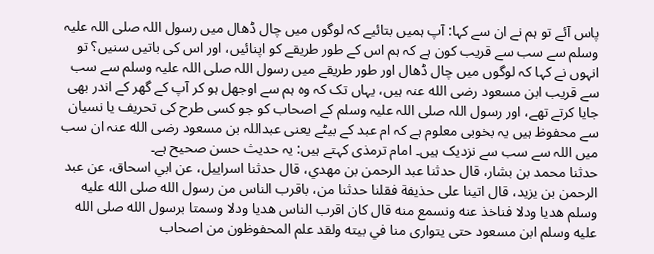پاس آئے تو ہم نے ان سے کہا: آپ ہمیں بتائیے کہ لوگوں میں چال ڈھال میں رسول اللہ صلی اللہ علیہ وسلم سے سب سے قریب کون ہے کہ ہم اس کے طور طریقے کو اپنائیں، اور اس کی باتیں سنیں؟ تو انہوں نے کہا کہ لوگوں میں چال ڈھال اور طور طریقے میں رسول اللہ صلی اللہ علیہ وسلم سے سب سے قریب ابن مسعود رضی الله عنہ ہیں، یہاں تک کہ وہ ہم سے اوجھل ہو کر آپ کے گھر کے اندر بھی جایا کرتے تھے، اور رسول اللہ صلی اللہ علیہ وسلم کے اصحاب کو جو کسی طرح کی تحریف یا نسیان سے محفوظ ہیں یہ بخوبی معلوم ہے کہ ام عبد کے بیٹے یعنی عبداللہ بن مسعود رضی الله عنہ ان سب میں اللہ سے سب سے نزدیک ہیں۔ امام ترمذی کہتے ہیں: یہ حدیث حسن صحیح ہے۔
حدثنا محمد بن بشار، قال حدثنا عبد الرحمن بن مهدي، قال حدثنا اسراييل، عن ابي اسحاق، عن عبد الرحمن بن يزيد، قال اتينا على حذيفة فقلنا حدثنا من، باقرب الناس من رسول الله صلى الله عليه وسلم هديا ودلا فناخذ عنه ونسمع منه قال كان اقرب الناس هديا ودلا وسمتا برسول الله صلى الله عليه وسلم ابن مسعود حتى يتوارى منا في بيته ولقد علم المحفوظون من اصحاب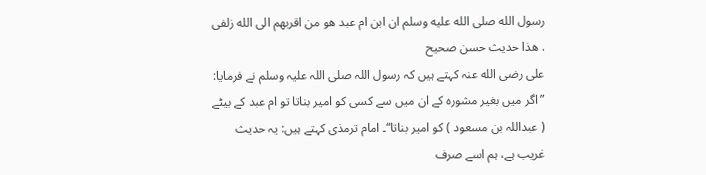رسول الله صلى الله عليه وسلم ان ابن ام عبد هو من اقربهم الى الله زلفى . هذا حديث حسن صحيح
علی رضی الله عنہ کہتے ہیں کہ رسول اللہ صلی اللہ علیہ وسلم نے فرمایا: ”اگر میں بغیر مشورہ کے ان میں سے کسی کو امیر بناتا تو ام عبد کے بیٹے ( عبداللہ بن مسعود ) کو امیر بناتا“۔ امام ترمذی کہتے ہیں: یہ حدیث غریب ہے، ہم اسے صرف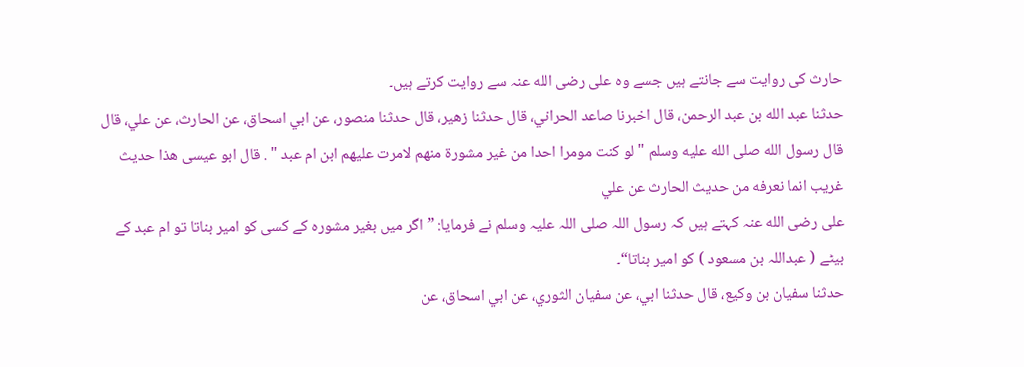حارث کی روایت سے جانتے ہیں جسے وہ علی رضی الله عنہ سے روایت کرتے ہیں۔
حدثنا عبد الله بن عبد الرحمن، قال اخبرنا صاعد الحراني، قال حدثنا زهير، قال حدثنا منصور، عن ابي اسحاق، عن الحارث، عن علي، قال قال رسول الله صلى الله عليه وسلم " لو كنت مومرا احدا من غير مشورة منهم لامرت عليهم ابن ام عبد " . قال ابو عيسى هذا حديث غريب انما نعرفه من حديث الحارث عن علي
علی رضی الله عنہ کہتے ہیں کہ رسول اللہ صلی اللہ علیہ وسلم نے فرمایا: ”اگر میں بغیر مشورہ کے کسی کو امیر بناتا تو ام عبد کے بیٹے ( عبداللہ بن مسعود ) کو امیر بناتا“۔
حدثنا سفيان بن وكيع، قال حدثنا ابي، عن سفيان الثوري، عن ابي اسحاق، عن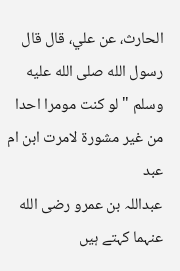الحارث، عن علي، قال قال رسول الله صلى الله عليه وسلم " لو كنت مومرا احدا من غير مشورة لامرت ابن ام عبد
عبداللہ بن عمرو رضی الله عنہما کہتے ہیں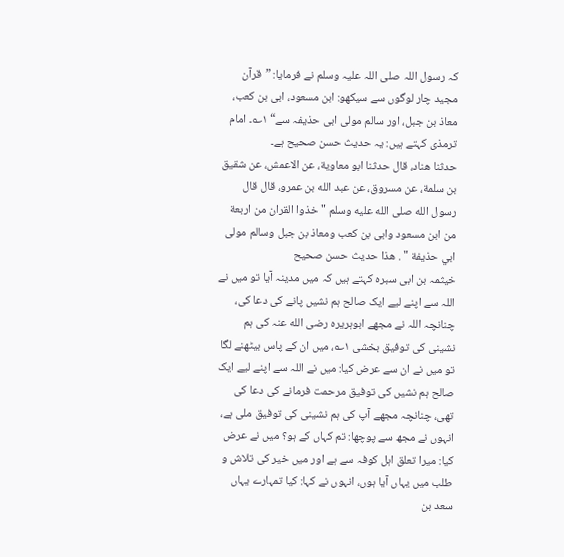کہ رسول اللہ صلی اللہ علیہ وسلم نے فرمایا: ”قرآن مجید چار لوگوں سے سیکھو: ابن مسعود، ابی بن کعب، معاذ بن جبل، اور سالم مولی ابی حذیفہ سے“ ۱؎۔ امام ترمذی کہتے ہیں: یہ حدیث حسن صحیح ہے۔
حدثنا هناد، قال حدثنا ابو معاوية، عن الاعمش، عن شقيق بن سلمة، عن مسروق، عن عبد الله بن عمرو، قال قال رسول الله صلى الله عليه وسلم " خذوا القران من اربعة من ابن مسعود وابى بن كعب ومعاذ بن جبل وسالم مولى ابي حذيفة " . هذا حديث حسن صحيح
خیثمہ بن ابی سبرہ کہتے ہیں کہ میں مدینہ آیا تو میں نے اللہ سے اپنے لیے ایک صالح ہم نشیں پانے کی دعا کی، چنانچہ اللہ نے مجھے ابوہریرہ رضی الله عنہ کی ہم نشینی کی توفیق بخشی ۱؎، میں ان کے پاس بیٹھنے لگا تو میں نے ان سے عرض کیا: میں نے اللہ سے اپنے لیے ایک صالح ہم نشیں کی توفیق مرحمت فرمانے کی دعا کی تھی، چنانچہ مجھے آپ کی ہم نشینی کی توفیق ملی ہے، انہوں نے مجھ سے پوچھا: تم کہاں کے ہو؟ میں نے عرض کیا: میرا تعلق اہل کوفہ سے ہے اور میں خیر کی تلاش و طلب میں یہاں آیا ہوں، انہوں نے کہا: کیا تمہارے یہاں سعد بن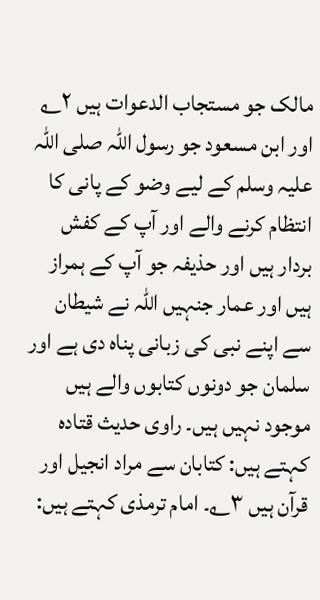مالک جو مستجاب الدعوات ہیں ۲؎ اور ابن مسعود جو رسول اللہ صلی اللہ علیہ وسلم کے لیے وضو کے پانی کا انتظام کرنے والے اور آپ کے کفش بردار ہیں اور حذیفہ جو آپ کے ہمراز ہیں اور عمار جنہیں اللہ نے شیطان سے اپنے نبی کی زبانی پناہ دی ہے اور سلمان جو دونوں کتابوں والے ہیں موجود نہیں ہیں۔ راوی حدیث قتادہ کہتے ہیں: کتابان سے مراد انجیل اور قرآن ہیں ۳؎۔ امام ترمذی کہتے ہیں: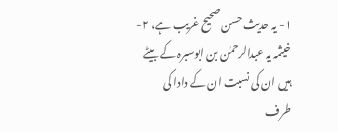۱- یہ حدیث حسن صحیح غریب ہے، ۲- خیثمہ یہ عبدالرحمٰن بن ابوسبرہ کے بیٹے ہیں ان کی نسبت ان کے دادا کی طرف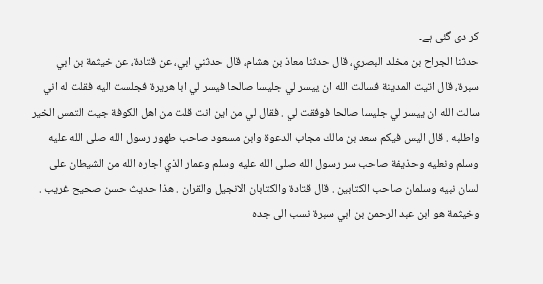کر دی گئی ہے۔
حدثنا الجراح بن مخلد البصري، قال حدثنا معاذ بن هشام، قال حدثني ابي، عن قتادة، عن خيثمة بن ابي سبرة، قال اتيت المدينة فسالت الله ان ييسر لي جليسا صالحا فيسر لي ابا هريرة فجلست اليه فقلت له اني سالت الله ان ييسر لي جليسا صالحا فوفقت لي . فقال لي من اين انت قلت من اهل الكوفة جيت التمس الخير واطلبه . قال اليس فيكم سعد بن مالك مجاب الدعوة وابن مسعود صاحب طهور رسول الله صلى الله عليه وسلم ونعليه وحذيفة صاحب سر رسول الله صلى الله عليه وسلم وعمار الذي اجاره الله من الشيطان على لسان نبيه وسلمان صاحب الكتابين . قال قتادة والكتابان الانجيل والقران . هذا حديث حسن صحيح غريب . وخيثمة هو ابن عبد الرحمن بن ابي سبرة نسب الى جده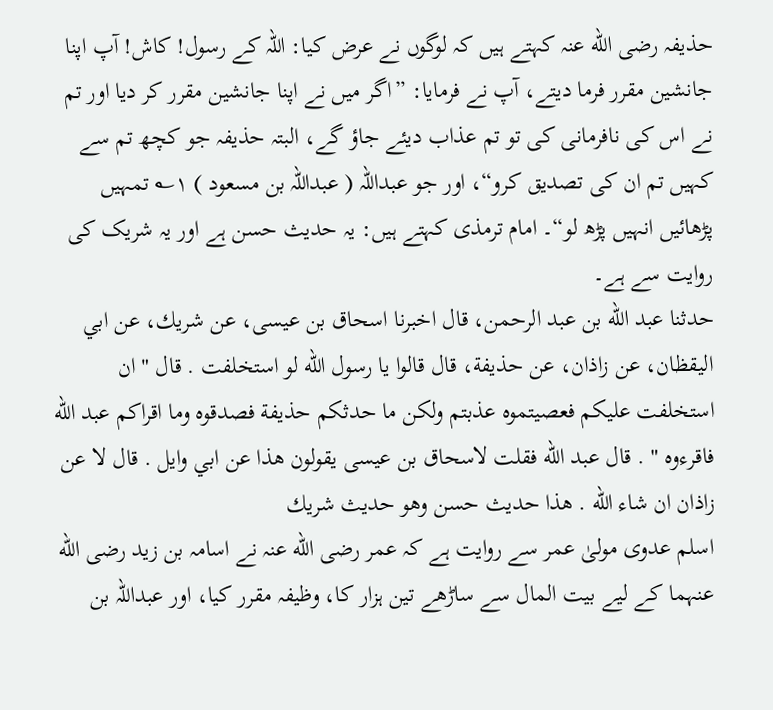حذیفہ رضی الله عنہ کہتے ہیں کہ لوگوں نے عرض کیا: اللہ کے رسول! کاش! آپ اپنا جانشین مقرر فرما دیتے، آپ نے فرمایا: ”اگر میں نے اپنا جانشین مقرر کر دیا اور تم نے اس کی نافرمانی کی تو تم عذاب دیئے جاؤ گے، البتہ حذیفہ جو کچھ تم سے کہیں تم ان کی تصدیق کرو“، اور جو عبداللہ ( عبداللہ بن مسعود ) ۱؎ تمہیں پڑھائیں انہیں پڑھ لو“۔ امام ترمذی کہتے ہیں: یہ حدیث حسن ہے اور یہ شریک کی روایت سے ہے۔
حدثنا عبد الله بن عبد الرحمن، قال اخبرنا اسحاق بن عيسى، عن شريك، عن ابي اليقظان، عن زاذان، عن حذيفة، قال قالوا يا رسول الله لو استخلفت . قال " ان استخلفت عليكم فعصيتموه عذبتم ولكن ما حدثكم حذيفة فصدقوه وما اقراكم عبد الله فاقرءوه " . قال عبد الله فقلت لاسحاق بن عيسى يقولون هذا عن ابي وايل . قال لا عن زاذان ان شاء الله . هذا حديث حسن وهو حديث شريك
اسلم عدوی مولیٰ عمر سے روایت ہے کہ عمر رضی الله عنہ نے اسامہ بن زید رضی الله عنہما کے لیے بیت المال سے ساڑھے تین ہزار کا، وظیفہ مقرر کیا، اور عبداللہ بن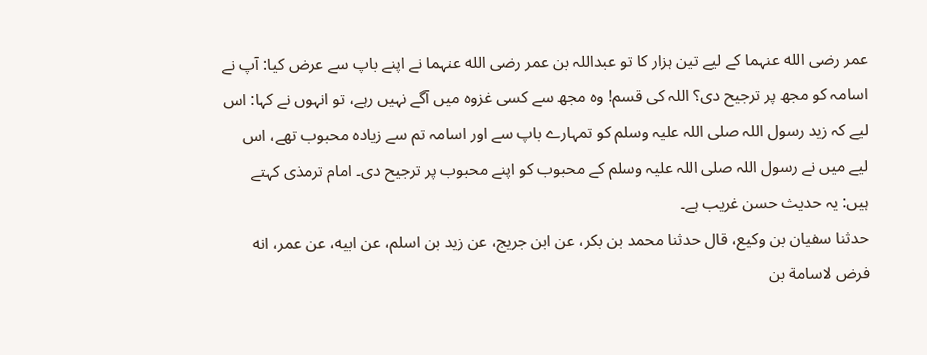عمر رضی الله عنہما کے لیے تین ہزار کا تو عبداللہ بن عمر رضی الله عنہما نے اپنے باپ سے عرض کیا: آپ نے اسامہ کو مجھ پر ترجیح دی؟ اللہ کی قسم! وہ مجھ سے کسی غزوہ میں آگے نہیں رہے، تو انہوں نے کہا: اس لیے کہ زید رسول اللہ صلی اللہ علیہ وسلم کو تمہارے باپ سے اور اسامہ تم سے زیادہ محبوب تھے، اس لیے میں نے رسول اللہ صلی اللہ علیہ وسلم کے محبوب کو اپنے محبوب پر ترجیح دی۔ امام ترمذی کہتے ہیں: یہ حدیث حسن غریب ہے۔
حدثنا سفيان بن وكيع، قال حدثنا محمد بن بكر، عن ابن جريج، عن زيد بن اسلم، عن ابيه، عن عمر، انه فرض لاسامة بن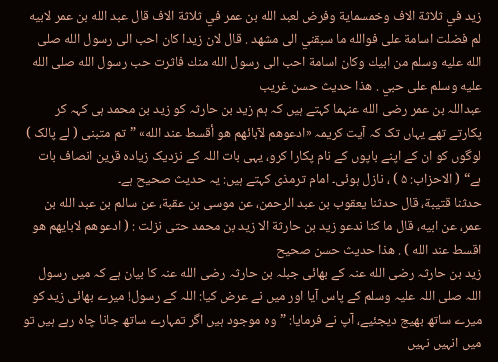زيد في ثلاثة الاف وخمسماية وفرض لعبد الله بن عمر في ثلاثة الاف قال عبد الله بن عمر لابيه لم فضلت اسامة على فوالله ما سبقني الى مشهد . قال لان زيدا كان احب الى رسول الله صلى الله عليه وسلم من ابيك وكان اسامة احب الى رسول الله منك فاثرت حب رسول الله صلى الله عليه وسلم على حبي . هذا حديث حسن غريب
عبداللہ بن عمر رضی الله عنہما کہتے ہیں کہ ہم زید بن حارثہ کو زید بن محمد ہی کہہ کر پکارتے تھے یہاں تک کہ آیت کریمہ «ادعوهم لآبائهم هو أقسط عند الله» ”تم متبنی ( لے پالک ) لوگوں کو ان کے اپنے باپوں کے نام پکارا کرو، یہی بات اللہ کے نزدیک زیادہ قرین انصاف بات ہے“ ( الاحزاب: ۵ ) ، نازل ہوئی۔ امام ترمذی کہتے ہیں: یہ حدیث صحیح ہے۔
حدثنا قتيبة، قال حدثنا يعقوب بن عبد الرحمن، عن موسى بن عقبة، عن سالم بن عبد الله بن عمر، عن ابيه، قال ما كنا ندعو زيد بن حارثة الا زيد بن محمد حتى نزلت : ( ادعوهم لابايهم هو اقسط عند الله ) . هذا حديث حسن صحيح
زید بن حارثہ رضی الله عنہ کے بھائی جبلہ بن حارثہ رضی الله عنہ کا بیان ہے کہ میں رسول اللہ صلی اللہ علیہ وسلم کے پاس آیا اور میں نے عرض کیا: اللہ کے رسول! میرے بھائی زید کو میرے ساتھ بھیج دیجئیے، آپ نے فرمایا: ”وہ موجود ہیں اگر تمہارے ساتھ جانا چاہ رہے ہیں تو میں انہیں نہیں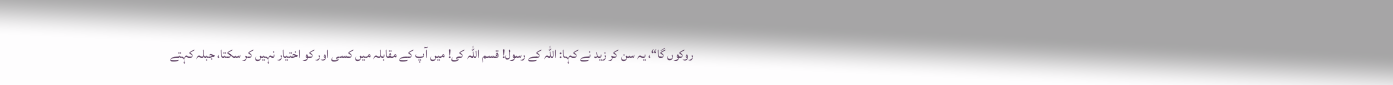روکوں گا“، یہ سن کر زید نے کہا: اللہ کے رسول! قسم اللہ کی! میں آپ کے مقابلہ میں کسی اور کو اختیار نہیں کر سکتا، جبلہ کہتے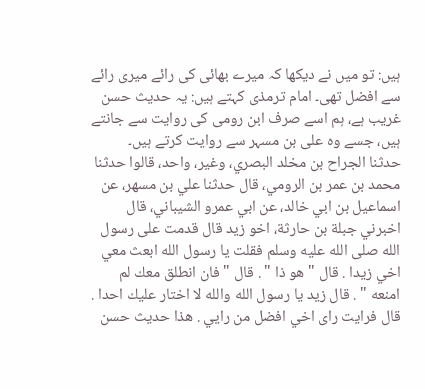ہیں: تو میں نے دیکھا کہ میرے بھائی کی رائے میری رائے سے افضل تھی۔ امام ترمذی کہتے ہیں: یہ حدیث حسن غریب ہے، ہم اسے صرف ابن رومی کی روایت سے جانتے ہیں، جسے وہ علی بن مسہر سے روایت کرتے ہیں۔
حدثنا الجراح بن مخلد البصري، وغير، واحد، قالوا حدثنا محمد بن عمر بن الرومي، قال حدثنا علي بن مسهر، عن اسماعيل بن ابي خالد، عن ابي عمرو الشيباني، قال اخبرني جبلة بن حارثة، اخو زيد قال قدمت على رسول الله صلى الله عليه وسلم فقلت يا رسول الله ابعث معي اخي زيدا . قال " هو ذا " . قال " فان انطلق معك لم امنعه " . قال زيد يا رسول الله والله لا اختار عليك احدا . قال فرايت راى اخي افضل من رايي . هذا حديث حسن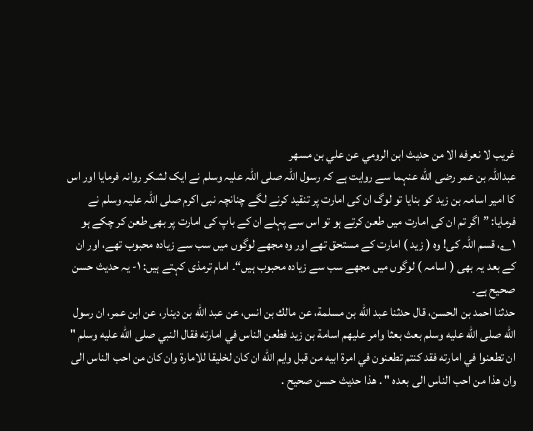غريب لا نعرفه الا من حديث ابن الرومي عن علي بن مسهر
عبداللہ بن عمر رضی الله عنہما سے روایت ہے کہ رسول اللہ صلی اللہ علیہ وسلم نے ایک لشکر روانہ فرمایا اور اس کا امیر اسامہ بن زید کو بنایا تو لوگ ان کی امارت پر تنقید کرنے لگے چنانچہ نبی اکرم صلی اللہ علیہ وسلم نے فرمایا: ”اگر تم ان کی امارت میں طعن کرتے ہو تو اس سے پہلے ان کے باپ کی امارت پر بھی طعن کر چکے ہو ۱؎، قسم اللہ کی! وہ ( زید ) امارت کے مستحق تھے اور وہ مجھے لوگوں میں سب سے زیادہ محبوب تھے، اور ان کے بعد یہ بھی ( اسامہ ) لوگوں میں مجھے سب سے زیادہ محبوب ہیں“۔ امام ترمذی کہتے ہیں: ۱- یہ حدیث حسن صحیح ہے۔
حدثنا احمد بن الحسن، قال حدثنا عبد الله بن مسلمة، عن مالك بن انس، عن عبد الله بن دينار، عن ابن عمر، ان رسول الله صلى الله عليه وسلم بعث بعثا وامر عليهم اسامة بن زيد فطعن الناس في امارته فقال النبي صلى الله عليه وسلم " ان تطعنوا في امارته فقد كنتم تطعنون في امرة ابيه من قبل وايم الله ان كان لخليقا للامارة وان كان من احب الناس الى وان هذا من احب الناس الى بعده " . هذا حديث حسن صحيح .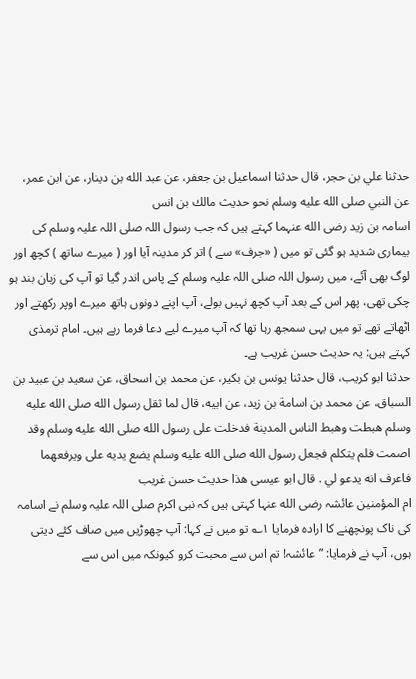حدثنا علي بن حجر، قال حدثنا اسماعيل بن جعفر، عن عبد الله بن دينار، عن ابن عمر، عن النبي صلى الله عليه وسلم نحو حديث مالك بن انس
اسامہ بن زید رضی الله عنہما کہتے ہیں کہ جب رسول اللہ صلی اللہ علیہ وسلم کی بیماری شدید ہو گئی تو میں ( «جرف» سے ) اتر کر مدینہ آیا اور ( میرے ساتھ ) کچھ اور لوگ بھی آئے، میں رسول اللہ صلی اللہ علیہ وسلم کے پاس اندر گیا تو آپ کی زبان بند ہو چکی تھی، پھر اس کے بعد آپ کچھ نہیں بولے، آپ اپنے دونوں ہاتھ میرے اوپر رکھتے اور اٹھاتے تھے تو میں یہی سمجھ رہا تھا کہ آپ میرے لیے دعا فرما رہے ہیں۔ امام ترمذی کہتے ہیں: یہ حدیث حسن غریب ہے۔
حدثنا ابو كريب، قال حدثنا يونس بن بكير، عن محمد بن اسحاق، عن سعيد بن عبيد بن السباق، عن محمد بن اسامة بن زيد، عن ابيه، قال لما ثقل رسول الله صلى الله عليه وسلم هبطت وهبط الناس المدينة فدخلت على رسول الله صلى الله عليه وسلم وقد اصمت فلم يتكلم فجعل رسول الله صلى الله عليه وسلم يضع يديه على ويرفعهما فاعرف انه يدعو لي . قال ابو عيسى هذا حديث حسن غريب
ام المؤمنین عائشہ رضی الله عنہا کہتی ہیں کہ نبی اکرم صلی اللہ علیہ وسلم نے اسامہ کی ناک پونچھنے کا ارادہ فرمایا ۱؎ تو میں نے کہا: آپ چھوڑیں میں صاف کئے دیتی ہوں، آپ نے فرمایا: ”عائشہ! تم اس سے محبت کرو کیونکہ میں اس سے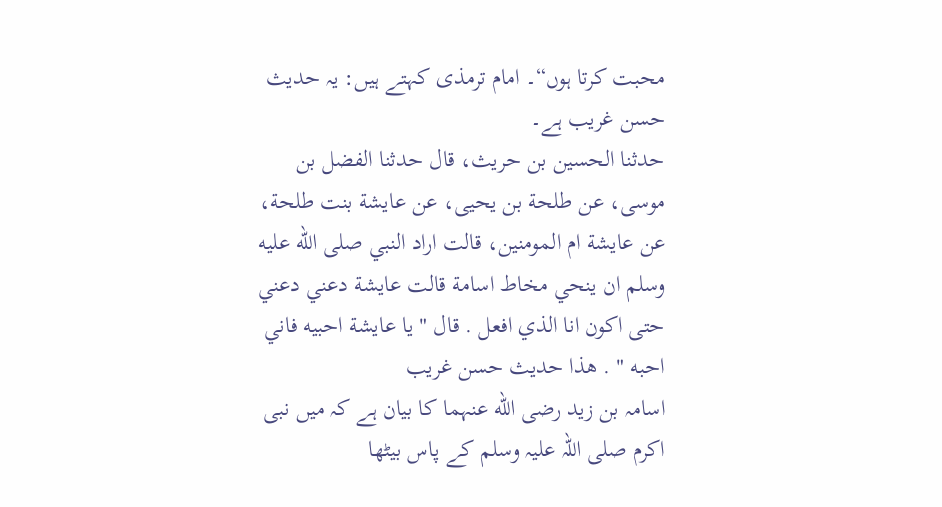محبت کرتا ہوں“۔ امام ترمذی کہتے ہیں: یہ حدیث حسن غریب ہے۔
حدثنا الحسين بن حريث، قال حدثنا الفضل بن موسى، عن طلحة بن يحيى، عن عايشة بنت طلحة، عن عايشة ام المومنين، قالت اراد النبي صلى الله عليه وسلم ان ينحي مخاط اسامة قالت عايشة دعني دعني حتى اكون انا الذي افعل . قال " يا عايشة احبيه فاني احبه " . هذا حديث حسن غريب
اسامہ بن زید رضی الله عنہما کا بیان ہے کہ میں نبی اکرم صلی اللہ علیہ وسلم کے پاس بیٹھا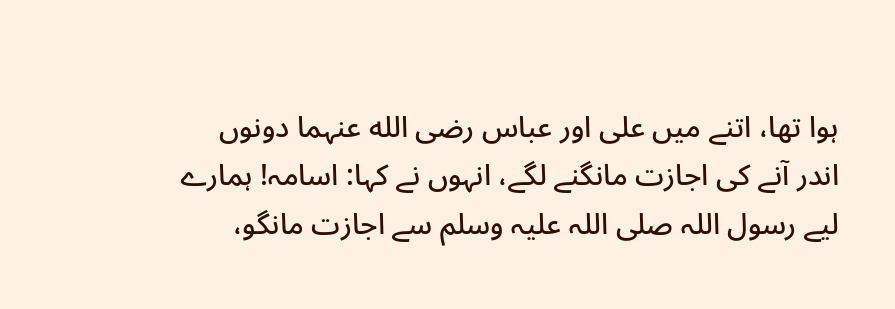ہوا تھا، اتنے میں علی اور عباس رضی الله عنہما دونوں اندر آنے کی اجازت مانگنے لگے، انہوں نے کہا: اسامہ! ہمارے لیے رسول اللہ صلی اللہ علیہ وسلم سے اجازت مانگو،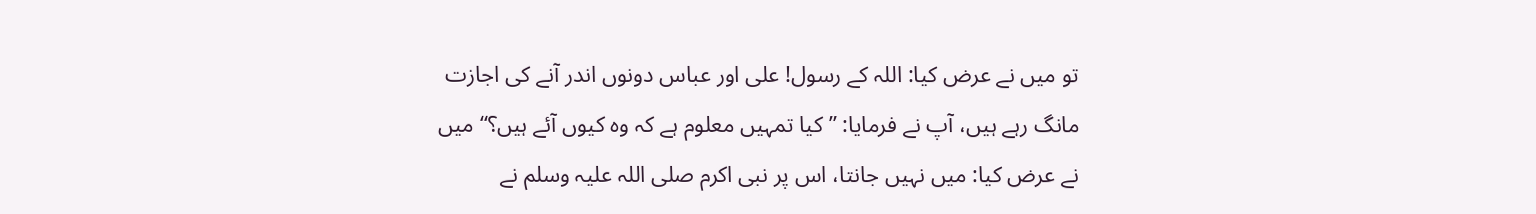تو میں نے عرض کیا: اللہ کے رسول! علی اور عباس دونوں اندر آنے کی اجازت مانگ رہے ہیں، آپ نے فرمایا: ”کیا تمہیں معلوم ہے کہ وہ کیوں آئے ہیں؟“ میں نے عرض کیا: میں نہیں جانتا، اس پر نبی اکرم صلی اللہ علیہ وسلم نے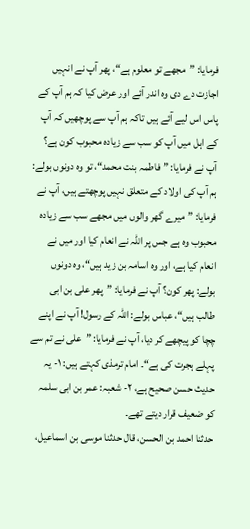فرمایا: ”مجھے تو معلوم ہے“، پھر آپ نے انہیں اجازت دے دی وہ اندر آئے اور عرض کیا کہ ہم آپ کے پاس اس لیے آئے ہیں تاکہ ہم آپ سے پوچھیں کہ آپ کے اہل میں آپ کو سب سے زیادہ محبوب کون ہے؟ آپ نے فرمایا: ”فاطمہ بنت محمد“، تو وہ دونوں بولے: ہم آپ کی اولاد کے متعلق نہیں پوچھتے ہیں، آپ نے فرمایا: ”میرے گھر والوں میں مجھے سب سے زیادہ محبوب وہ ہے جس پر اللہ نے انعام کیا اور میں نے انعام کیا ہے، اور وہ اسامہ بن زید ہیں“، وہ دونوں بولے: پھر کون؟ آپ نے فرمایا: ”پھر علی بن ابی طالب ہیں“، عباس بولے: اللہ کے رسول! آپ نے اپنے چچا کو پیچھے کر دیا، آپ نے فرمایا: ”علی نے تم سے پہلے ہجرت کی ہے“۔ امام ترمذی کہتے ہیں: ۱- یہ حدیث حسن صحیح ہے، ۲- شعبہ: عمر بن ابی سلمہ کو ضعیف قرار دیتے تھے۔
حدثنا احمد بن الحسن، قال حدثنا موسى بن اسماعيل،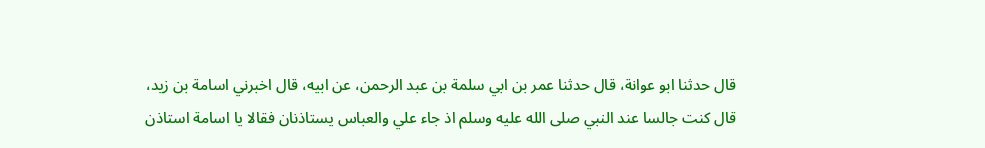قال حدثنا ابو عوانة، قال حدثنا عمر بن ابي سلمة بن عبد الرحمن، عن ابيه، قال اخبرني اسامة بن زيد، قال كنت جالسا عند النبي صلى الله عليه وسلم اذ جاء علي والعباس يستاذنان فقالا يا اسامة استاذن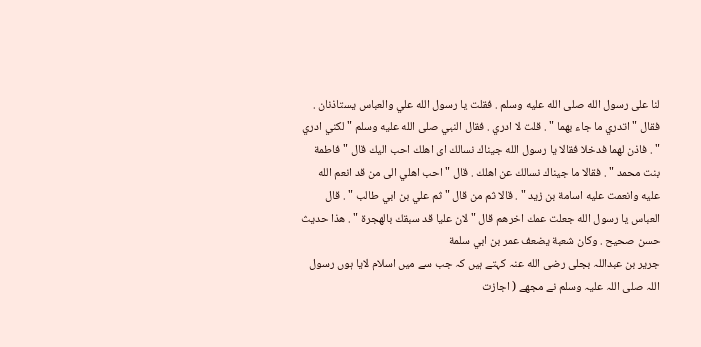لنا على رسول الله صلى الله عليه وسلم . فقلت يا رسول الله علي والعباس يستاذنان . فقال " اتدري ما جاء بهما " . قلت لا ادري . فقال النبي صلى الله عليه وسلم " لكني ادري " . فاذن لهما فدخلا فقالا يا رسول الله جيناك نسالك اى اهلك احب اليك قال " فاطمة بنت محمد " . فقالا ما جيناك نسالك عن اهلك . قال " احب اهلي الى من قد انعم الله عليه وانعمت عليه اسامة بن زيد " . قالا ثم من قال " ثم علي بن ابي طالب " . قال العباس يا رسول الله جعلت عمك اخرهم قال " لان عليا قد سبقك بالهجرة " . هذا حديث حسن صحيح . وكان شعبة يضعف عمر بن ابي سلمة
جریر بن عبداللہ بجلی رضی الله عنہ کہتے ہیں کہ جب سے میں اسلام لایا ہوں رسول اللہ صلی اللہ علیہ وسلم نے مجھے ( اجازت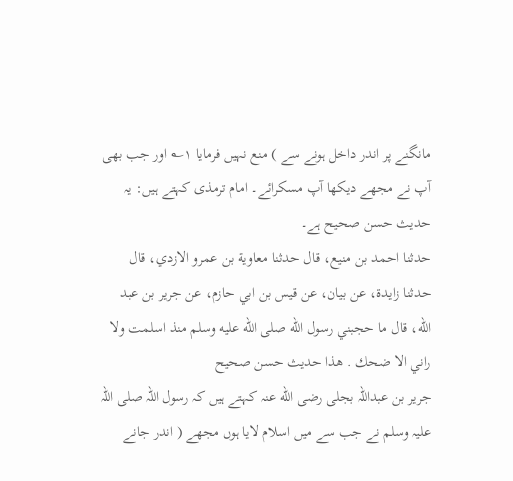مانگنے پر اندر داخل ہونے سے ) منع نہیں فرمایا ۱؎ اور جب بھی آپ نے مجھے دیکھا آپ مسکرائے۔ امام ترمذی کہتے ہیں: یہ حدیث حسن صحیح ہے۔
حدثنا احمد بن منيع، قال حدثنا معاوية بن عمرو الازدي، قال حدثنا زايدة، عن بيان، عن قيس بن ابي حازم، عن جرير بن عبد الله، قال ما حجبني رسول الله صلى الله عليه وسلم منذ اسلمت ولا راني الا ضحك . هذا حديث حسن صحيح
جریر بن عبداللہ بجلی رضی الله عنہ کہتے ہیں کہ رسول اللہ صلی اللہ علیہ وسلم نے جب سے میں اسلام لایا ہوں مجھے ( اندر جانے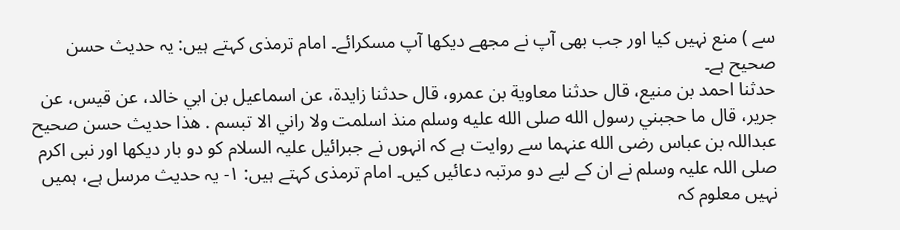سے ) منع نہیں کیا اور جب بھی آپ نے مجھے دیکھا آپ مسکرائے۔ امام ترمذی کہتے ہیں: یہ حدیث حسن صحیح ہے۔
حدثنا احمد بن منيع، قال حدثنا معاوية بن عمرو، قال حدثنا زايدة، عن اسماعيل بن ابي خالد، عن قيس، عن جرير، قال ما حجبني رسول الله صلى الله عليه وسلم منذ اسلمت ولا راني الا تبسم . هذا حديث حسن صحيح
عبداللہ بن عباس رضی الله عنہما سے روایت ہے کہ انہوں نے جبرائیل علیہ السلام کو دو بار دیکھا اور نبی اکرم صلی اللہ علیہ وسلم نے ان کے لیے دو مرتبہ دعائیں کیں۔ امام ترمذی کہتے ہیں: ۱- یہ حدیث مرسل ہے، ہمیں نہیں معلوم کہ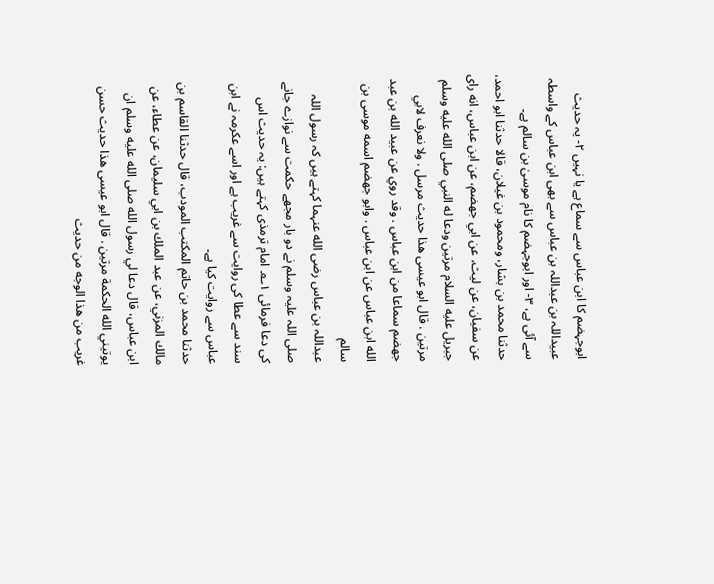ابوجہضم کا ابن عباس سے سماع ہے یا نہیں ۲- یہ حدیث عبیداللہ بن عبداللہ بن عباس سے بھی ابن عباس کے واسطہ سے آئی ہے، ۳- اور ابوجہضم کا نام موسیٰ بن سالم ہے۔
حدثنا محمد بن بشار، ومحمود بن غيلان، قالا حدثنا ابو احمد، عن سفيان، عن ليث، عن ابي جهضم، عن ابن عباس، انه راى جبريل عليه السلام مرتين ودعا له النبي صلى الله عليه وسلم مرتين . قال ابو عيسى هذا حديث مرسل . ولا نعرف لابي جهضم سماعا من ابن عباس . وقد روي عن عبيد الله بن عبد الله ابن عباس عن ابن عباس . وابو جهضم اسمه موسى بن سالم
عبداللہ بن عباس رضی الله عنہما کہتے ہیں کہ رسول اللہ صلی اللہ علیہ وسلم نے دو بار مجھے حکمت سے نوازے جانے کی دعا فرمائی ۱؎۔ امام ترمذی کہتے ہیں: یہ حدیث اس سند سے عطا کی روایت سے غریب ہے اور اسے عکرمہ نے ابن عباس سے روایت کیا ہے۔
حدثنا محمد بن حاتم المكتب المودب، قال حدثنا القاسم بن مالك المزني، عن عبد الملك بن ابي سليمان، عن عطاء، عن ابن عباس، قال دعا لي رسول الله صلى الله عليه وسلم ان يوتيني الله الحكمة مرتين . قال ابو عيسى هذا حديث حسن غريب من هذا الوجه من حديث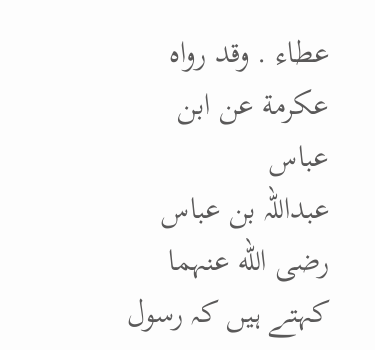عطاء . وقد رواه عكرمة عن ابن عباس
عبداللہ بن عباس رضی الله عنہما کہتے ہیں کہ رسول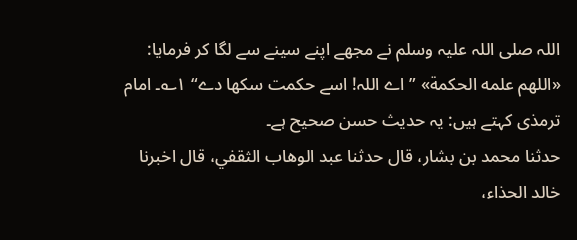اللہ صلی اللہ علیہ وسلم نے مجھے اپنے سینے سے لگا کر فرمایا: «اللهم علمه الحكمة» ”اے اللہ! اسے حکمت سکھا دے“ ۱؎۔ امام ترمذی کہتے ہیں: یہ حدیث حسن صحیح ہے۔
حدثنا محمد بن بشار، قال حدثنا عبد الوهاب الثقفي، قال اخبرنا خالد الحذاء،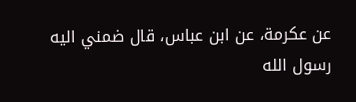عن عكرمة، عن ابن عباس، قال ضمني اليه رسول الله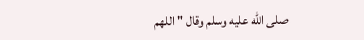صلى الله عليه وسلم وقال " اللهم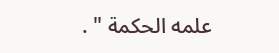علمه الحكمة " .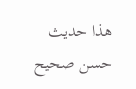هذا حديث حسن صحيح